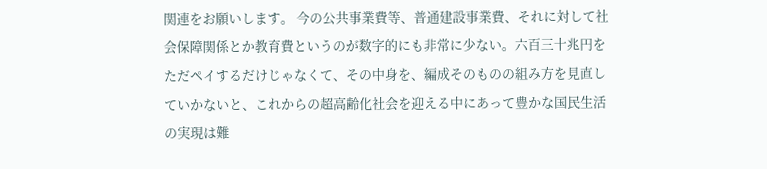関連をお願いします。 今の公共事業費等、普通建設事業費、それに対して社会保障関係とか教育費というのが数字的にも非常に少ない。六百三十兆円をただペイするだけじゃなくて、その中身を、編成そのものの組み方を見直していかないと、これからの超高齢化社会を迎える中にあって豊かな国民生活の実現は難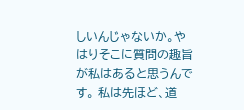しいんじゃないか。やはりそこに質問の趣旨が私はあると思うんです。 私は先ほど、道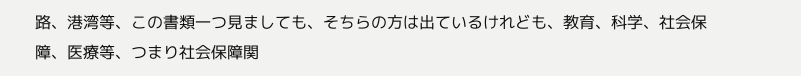路、港湾等、この書類一つ見ましても、そちらの方は出ているけれども、教育、科学、社会保障、医療等、つまり社会保障関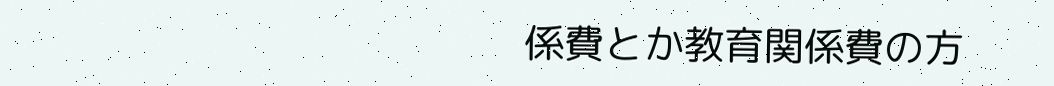係費とか教育関係費の方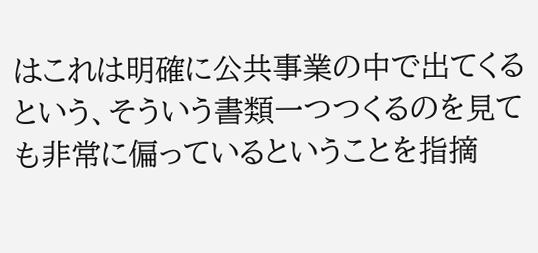はこれは明確に公共事業の中で出てくるという、そういう書類一つつくるのを見ても非常に偏っているということを指摘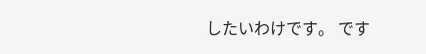したいわけです。 です